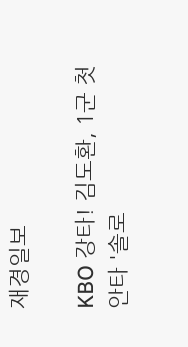재경일보

KBO 강타! 김도환, 1군 첫 안타 '솔로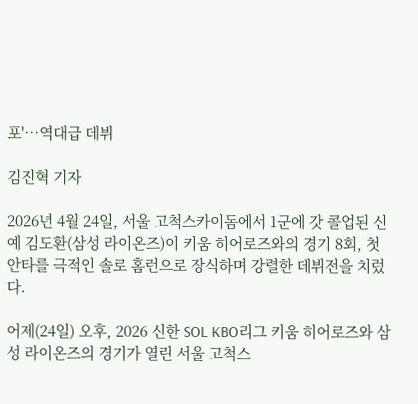포'…역대급 데뷔

김진혁 기자

2026년 4월 24일, 서울 고척스카이돔에서 1군에 갓 콜업된 신예 김도환(삼성 라이온즈)이 키움 히어로즈와의 경기 8회, 첫 안타를 극적인 솔로 홈런으로 장식하며 강렬한 데뷔전을 치렀다.

어제(24일) 오후, 2026 신한 SOL KBO리그 키움 히어로즈와 삼성 라이온즈의 경기가 열린 서울 고척스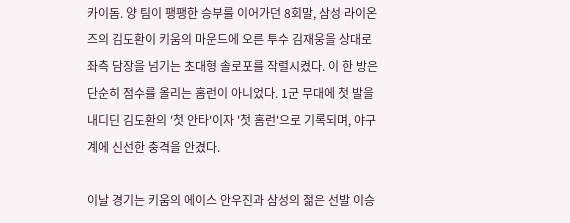카이돔. 양 팀이 팽팽한 승부를 이어가던 8회말, 삼성 라이온즈의 김도환이 키움의 마운드에 오른 투수 김재웅을 상대로 좌측 담장을 넘기는 초대형 솔로포를 작렬시켰다. 이 한 방은 단순히 점수를 올리는 홈런이 아니었다. 1군 무대에 첫 발을 내디딘 김도환의 '첫 안타'이자 '첫 홈런'으로 기록되며, 야구계에 신선한 충격을 안겼다.

이날 경기는 키움의 에이스 안우진과 삼성의 젊은 선발 이승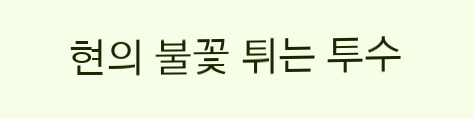현의 불꽃 튀는 투수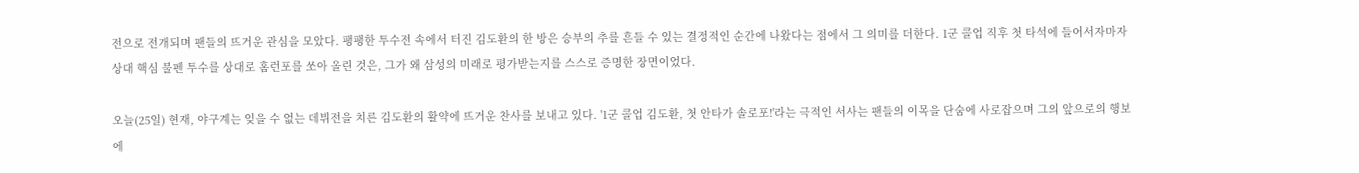전으로 전개되며 팬들의 뜨거운 관심을 모았다. 팽팽한 투수전 속에서 터진 김도환의 한 방은 승부의 추를 흔들 수 있는 결정적인 순간에 나왔다는 점에서 그 의미를 더한다. 1군 콜업 직후 첫 타석에 들어서자마자 상대 핵심 불펜 투수를 상대로 홈런포를 쏘아 올린 것은, 그가 왜 삼성의 미래로 평가받는지를 스스로 증명한 장면이었다.

오늘(25일) 현재, 야구계는 잊을 수 없는 데뷔전을 치른 김도환의 활약에 뜨거운 찬사를 보내고 있다. '1군 콜업 김도환, 첫 안타가 솔로포!'라는 극적인 서사는 팬들의 이목을 단숨에 사로잡으며 그의 앞으로의 행보에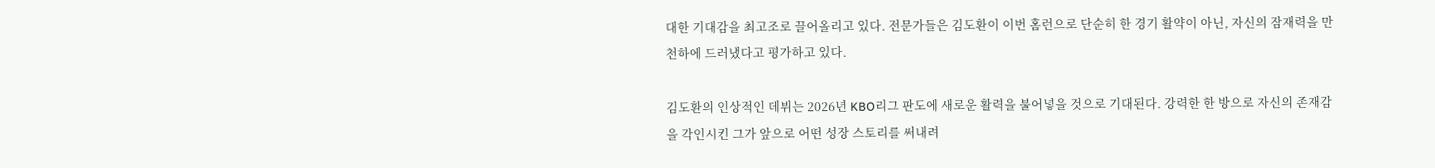대한 기대감을 최고조로 끌어올리고 있다. 전문가들은 김도환이 이번 홈런으로 단순히 한 경기 활약이 아닌, 자신의 잠재력을 만천하에 드러냈다고 평가하고 있다.

김도환의 인상적인 데뷔는 2026년 KBO리그 판도에 새로운 활력을 불어넣을 것으로 기대된다. 강력한 한 방으로 자신의 존재감을 각인시킨 그가 앞으로 어떤 성장 스토리를 써내려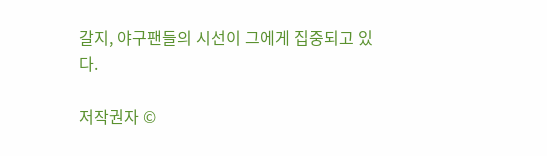갈지, 야구팬들의 시선이 그에게 집중되고 있다.

저작권자 ©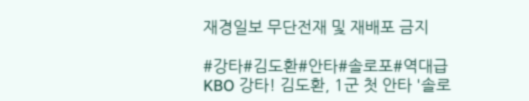재경일보 무단전재 및 재배포 금지

#강타#김도환#안타#솔로포#역대급
KBO 강타! 김도환, 1군 첫 안타 '솔로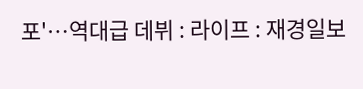포'…역대급 데뷔 : 라이프 : 재경일보